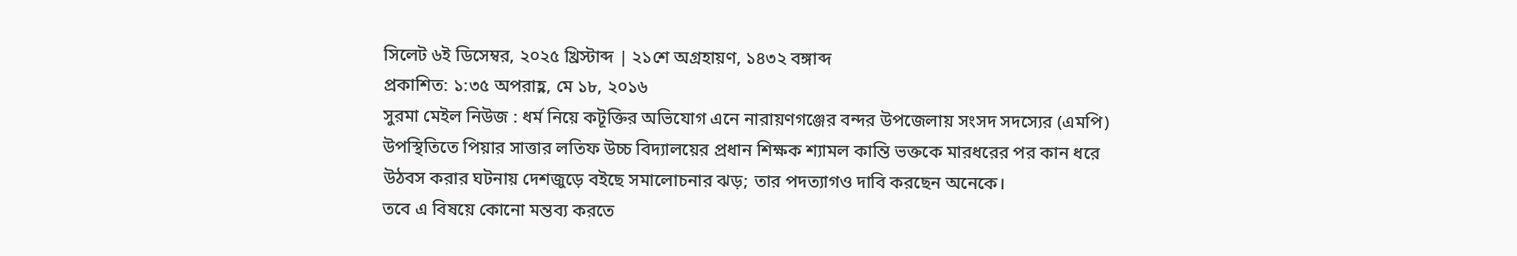সিলেট ৬ই ডিসেম্বর, ২০২৫ খ্রিস্টাব্দ | ২১শে অগ্রহায়ণ, ১৪৩২ বঙ্গাব্দ
প্রকাশিত: ১:৩৫ অপরাহ্ণ, মে ১৮, ২০১৬
সুরমা মেইল নিউজ : ধর্ম নিয়ে কটূক্তির অভিযোগ এনে নারায়ণগঞ্জের বন্দর উপজেলায় সংসদ সদস্যের (এমপি) উপস্থিতিতে পিয়ার সাত্তার লতিফ উচ্চ বিদ্যালয়ের প্রধান শিক্ষক শ্যামল কান্তি ভক্তকে মারধরের পর কান ধরে উঠবস করার ঘটনায় দেশজুড়ে বইছে সমালোচনার ঝড়; তার পদত্যাগও দাবি করছেন অনেকে।
তবে এ বিষয়ে কোনো মন্তব্য করতে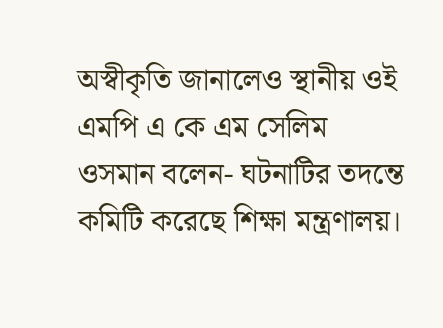অস্বীকৃতি জানালেও স্থানীয় ওই এমপি এ কে এম সেলিম ওসমান বলেন- ঘটনাটির তদন্তে কমিটি করেছে শিক্ষা মন্ত্রণালয়।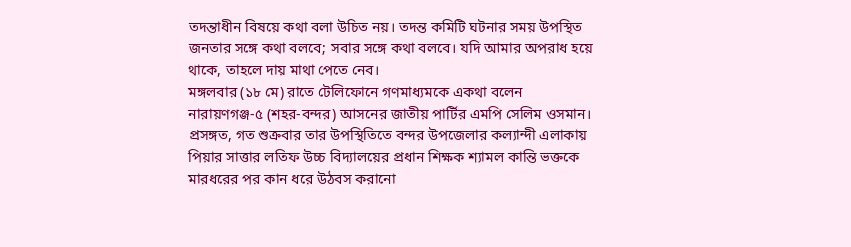তদন্তাধীন বিষয়ে কথা বলা উচিত নয়। তদন্ত কমিটি ঘটনার সময় উপস্থিত জনতার সঙ্গে কথা বলবে; সবার সঙ্গে কথা বলবে। যদি আমার অপরাধ হয়ে থাকে, তাহলে দায় মাথা পেতে নেব।
মঙ্গলবার (১৮ মে) রাতে টেলিফোনে গণমাধ্যমকে একথা বলেন নারায়ণগঞ্জ-৫ (শহর-বন্দর) আসনের জাতীয় পার্টির এমপি সেলিম ওসমান।
প্রসঙ্গত, গত শুক্রবার তার উপস্থিতিতে বন্দর উপজেলার কল্যান্দী এলাকায় পিয়ার সাত্তার লতিফ উচ্চ বিদ্যালয়ের প্রধান শিক্ষক শ্যামল কান্তি ভক্তকে মারধরের পর কান ধরে উঠবস করানো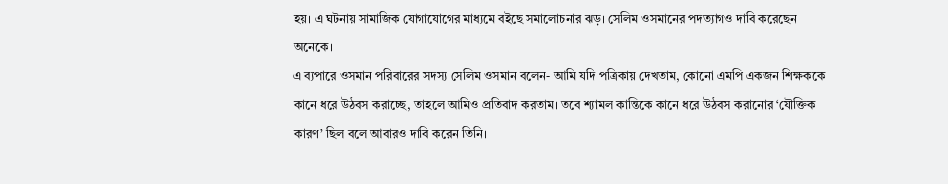হয়। এ ঘটনায় সামাজিক যোগাযোগের মাধ্যমে বইছে সমালোচনার ঝড়। সেলিম ওসমানের পদত্যাগও দাবি করেছেন অনেকে।
এ ব্যপারে ওসমান পরিবারের সদস্য সেলিম ওসমান বলেন- আমি যদি পত্রিকায় দেখতাম, কোনো এমপি একজন শিক্ষককে কানে ধরে উঠবস করাচ্ছে, তাহলে আমিও প্রতিবাদ করতাম। তবে শ্যামল কান্তিকে কানে ধরে উঠবস করানোর ‘যৌক্তিক কারণ’ ছিল বলে আবারও দাবি করেন তিনি।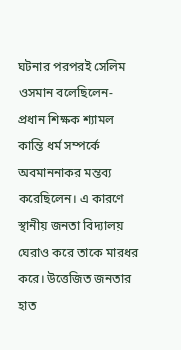ঘটনার পরপরই সেলিম ওসমান বলেছিলেন- প্রধান শিক্ষক শ্যামল কান্তি ধর্ম সম্পর্কে অবমাননাকর মন্তব্য করেছিলেন। এ কারণে স্থানীয় জনতা বিদ্যালয় ঘেরাও করে তাকে মারধর করে। উত্তেজিত জনতার হাত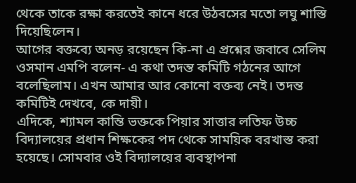থেকে তাকে রক্ষা করতেই কানে ধরে উঠবসের মতো লঘু শাস্তি দিয়েছিলেন।
আগের বক্তব্যে অনড় রয়েছেন কি-না এ প্রশ্নের জবাবে সেলিম ওসমান এমপি বলেন- এ কথা তদন্ত কমিটি গঠনের আগে বলেছিলাম। এখন আমার আর কোনো বক্তব্য নেই। তদন্ত কমিটিই দেখবে, কে দায়ী।
এদিকে, শ্যামল কান্তি ভক্তকে পিয়ার সাত্তার লতিফ উচ্চ বিদ্যালয়ের প্রধান শিক্ষকের পদ থেকে সাময়িক বরখাস্ত করা হয়েছে। সোমবার ওই বিদ্যালয়ের ব্যবস্থাপনা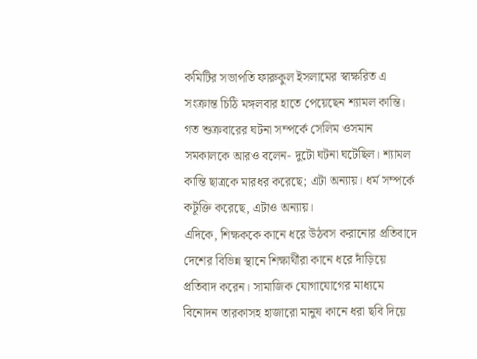কমিটির সভাপতি ফারুকুল ইসলামের স্বাক্ষরিত এ সংক্রান্ত চিঠি মঙ্গলবার হাতে পেয়েছেন শ্যামল কান্তি।
গত শুক্রবারের ঘটনা সম্পর্কে সেলিম ওসমান সমকালকে আরও বলেন- দুটো ঘটনা ঘটেছিল। শ্যামল কান্তি ছাত্রকে মারধর করেছে; এটা অন্যায়। ধর্ম সম্পর্কে কটূক্তি করেছে, এটাও অন্যায়।
এদিকে, শিক্ষককে কানে ধরে উঠবস করানোর প্রতিবাদে দেশের বিভিন্ন স্থানে শিক্ষার্থীরা কানে ধরে দাঁড়িয়ে প্রতিবাদ করেন। সামাজিক যোগাযোগের মাধ্যমে বিনোদন তারকাসহ হাজারো মানুষ কানে ধরা ছবি দিয়ে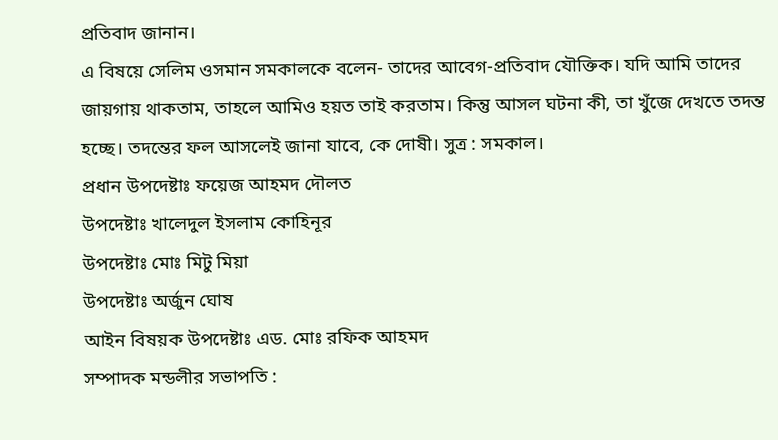প্রতিবাদ জানান।
এ বিষয়ে সেলিম ওসমান সমকালকে বলেন- তাদের আবেগ-প্রতিবাদ যৌক্তিক। যদি আমি তাদের জায়গায় থাকতাম, তাহলে আমিও হয়ত তাই করতাম। কিন্তু আসল ঘটনা কী, তা খুঁজে দেখতে তদন্ত হচ্ছে। তদন্তের ফল আসলেই জানা যাবে, কে দোষী। সুত্র : সমকাল।
প্রধান উপদেষ্টাঃ ফয়েজ আহমদ দৌলত
উপদেষ্টাঃ খালেদুল ইসলাম কোহিনূর
উপদেষ্টাঃ মোঃ মিটু মিয়া
উপদেষ্টাঃ অর্জুন ঘোষ
আইন বিষয়ক উপদেষ্টাঃ এড. মোঃ রফিক আহমদ
সম্পাদক মন্ডলীর সভাপতি :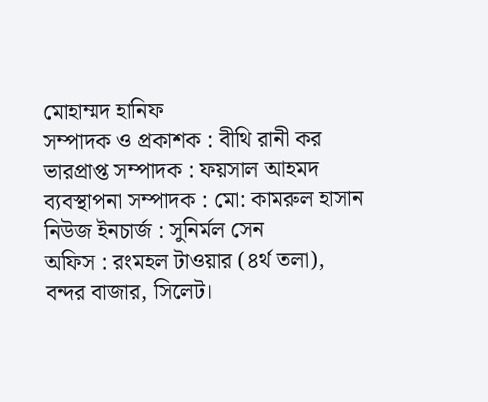মোহাম্মদ হানিফ
সম্পাদক ও প্রকাশক : বীথি রানী কর
ভারপ্রাপ্ত সম্পাদক : ফয়সাল আহমদ
ব্যবস্থাপনা সম্পাদক : মো: কামরুল হাসান
নিউজ ইনচার্জ : সুনির্মল সেন
অফিস : রংমহল টাওয়ার (৪র্থ তলা),
বন্দর বাজার, সিলেট।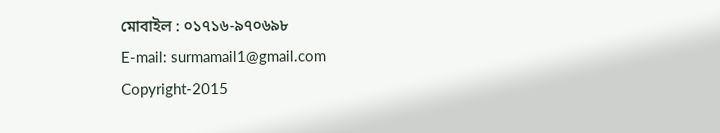মোবাইল : ০১৭১৬-৯৭০৬৯৮
E-mail: surmamail1@gmail.com
Copyright-2015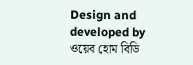Design and developed by ওয়েব হোম বিডি